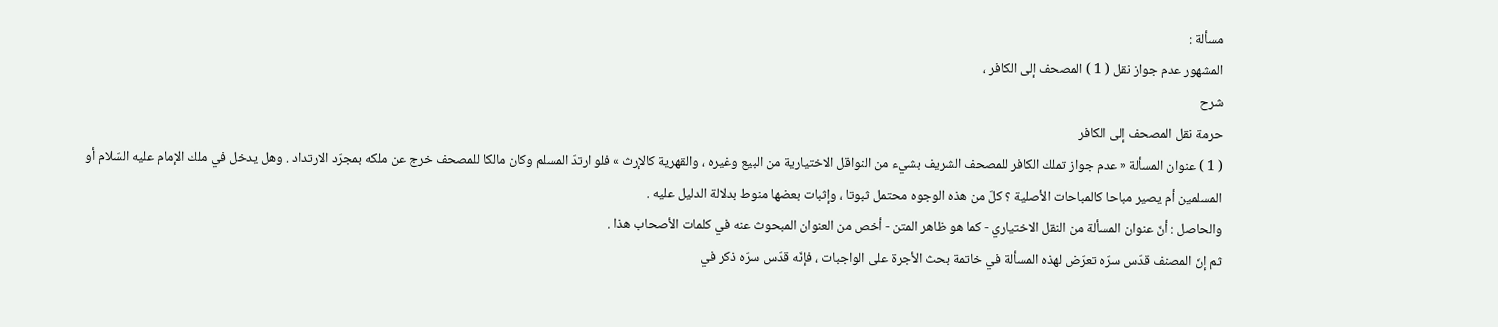مسألة :
المشهور عدم جواز نقل ( 1 ) المصحف إلى الكافر ،
شرح
حرمة نقل المصحف إلى الكافر
( 1 ) عنوان المسألة « عدم جواز تملك الكافر للمصحف الشريف بشيء من النواقل الاختيارية من البيع وغيره ، والقهرية كالإرث » فلو ارتدّ المسلم وكان مالكا للمصحف خرج عن ملكه بمجرّد الارتداد . وهل يدخل في ملك الإمام عليه السّلام أو المسلمين أم يصير مباحا كالمباحات الأصلية ؟ كلّ من هذه الوجوه محتمل ثبوتا ، وإثبات بعضها منوط بدلالة الدليل عليه .
والحاصل : أنّ عنوان المسألة من النقل الاختياري - كما هو ظاهر المتن - أخص من العنوان المبحوث عنه في كلمات الأصحاب هذا .
ثم إنّ المصنف قدّس سرّه تعرّض لهذه المسألة في خاتمة بحث الأجرة على الواجبات ، فإنّه قدّس سرّه ذكر في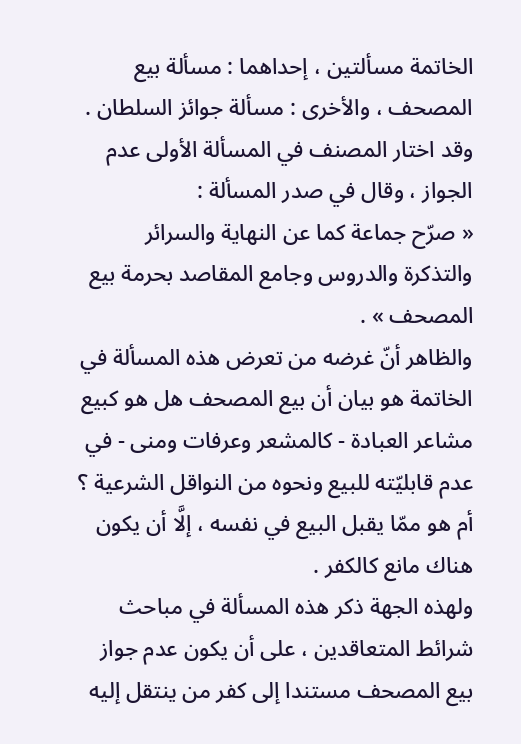الخاتمة مسألتين ، إحداهما : مسألة بيع المصحف ، والأخرى : مسألة جوائز السلطان . وقد اختار المصنف في المسألة الأولى عدم الجواز ، وقال في صدر المسألة :
« صرّح جماعة كما عن النهاية والسرائر والتذكرة والدروس وجامع المقاصد بحرمة بيع المصحف » .
والظاهر أنّ غرضه من تعرض هذه المسألة في الخاتمة هو بيان أن بيع المصحف هل هو كبيع مشاعر العبادة - كالمشعر وعرفات ومنى - في عدم قابليّته للبيع ونحوه من النواقل الشرعية ؟ أم هو ممّا يقبل البيع في نفسه ، إلَّا أن يكون هناك مانع كالكفر .
ولهذه الجهة ذكر هذه المسألة في مباحث شرائط المتعاقدين ، على أن يكون عدم جواز بيع المصحف مستندا إلى كفر من ينتقل إليه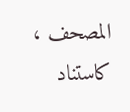المصحف ، كاستناد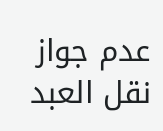عدم جواز نقل العبد